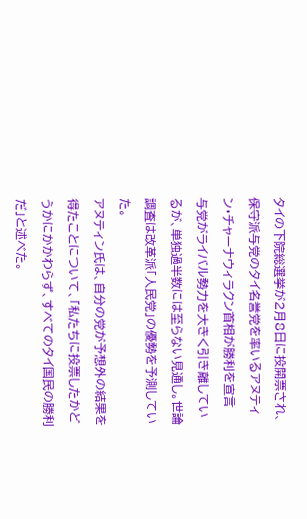タイの下院総選挙が2月8日に投開票され、保守派与党のタイ名誉党を率いるアヌティン・チャーナウィラクン首相が勝利を宣言
与党がライバル勢力を大きく引き離しているが、単独過半数には至らない見通し。世論調査は改革派「人民党」の優勢を予測していた。
アヌティン氏は、自分の党が予想外の結果を得たことについて、「私たちに投票したかどうかにかかわらず、すべてのタイ国民の勝利だ」と述べた。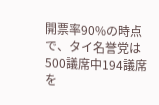開票率90%の時点で、タイ名誉党は500議席中194議席を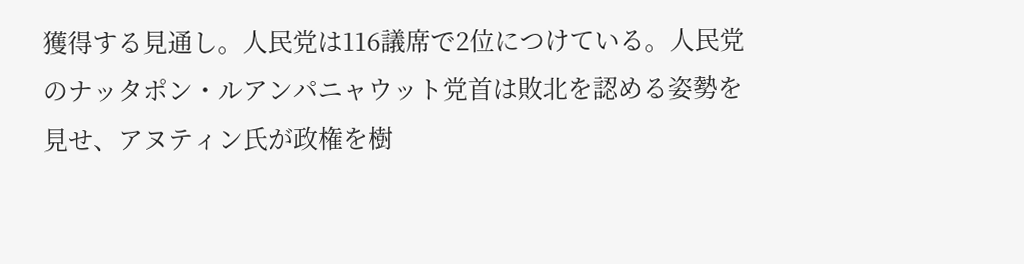獲得する見通し。人民党は116議席で2位につけている。人民党のナッタポン・ルアンパニャウット党首は敗北を認める姿勢を見せ、アヌティン氏が政権を樹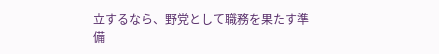立するなら、野党として職務を果たす準備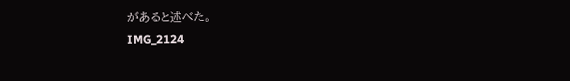があると述べた。
IMG_2124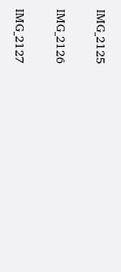IMG_2125

IMG_2126

IMG_2127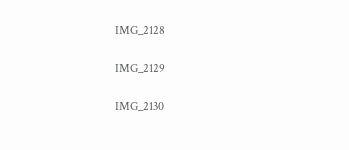IMG_2128

IMG_2129

IMG_2130